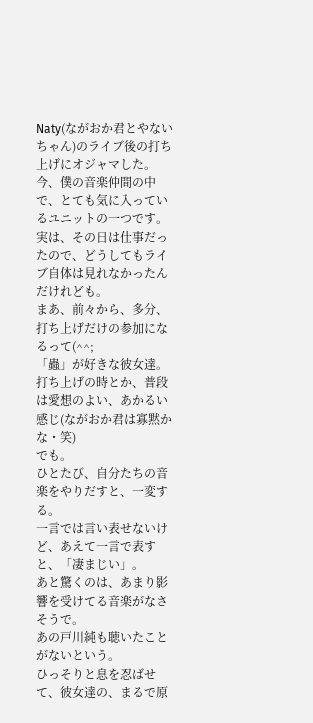Naty(ながおか君とやないちゃん)のライブ後の打ち上げにオジャマした。
今、僕の音楽仲間の中で、とても気に入っているユニットの一つです。
実は、その日は仕事だったので、どうしてもライブ自体は見れなかったんだけれども。
まあ、前々から、多分、打ち上げだけの参加になるって(^^;
「蟲」が好きな彼女達。
打ち上げの時とか、普段は愛想のよい、あかるい感じ(ながおか君は寡黙かな・笑)
でも。
ひとたび、自分たちの音楽をやりだすと、一変する。
一言では言い表せないけど、あえて一言で表すと、「凄まじい」。
あと驚くのは、あまり影響を受けてる音楽がなさそうで。
あの戸川純も聴いたことがないという。
ひっそりと息を忍ばせて、彼女達の、まるで原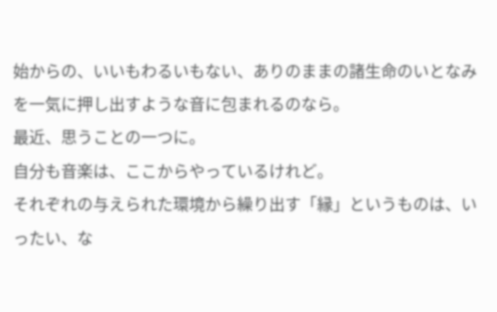始からの、いいもわるいもない、ありのままの諸生命のいとなみを一気に押し出すような音に包まれるのなら。
最近、思うことの一つに。
自分も音楽は、ここからやっているけれど。
それぞれの与えられた環境から繰り出す「縁」というものは、いったい、な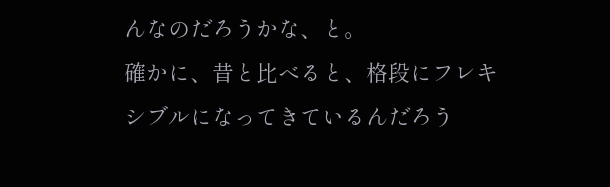んなのだろうかな、と。
確かに、昔と比べると、格段にフレキシブルになってきているんだろう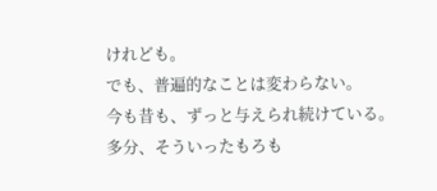けれども。
でも、普遍的なことは変わらない。
今も昔も、ずっと与えられ続けている。
多分、そういったもろも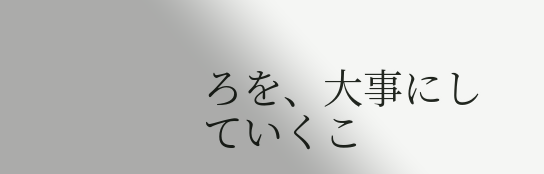ろを、大事にしていくこ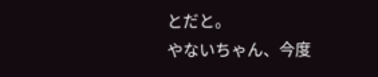とだと。
やないちゃん、今度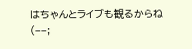はちゃんとライブも観るからね(−−;